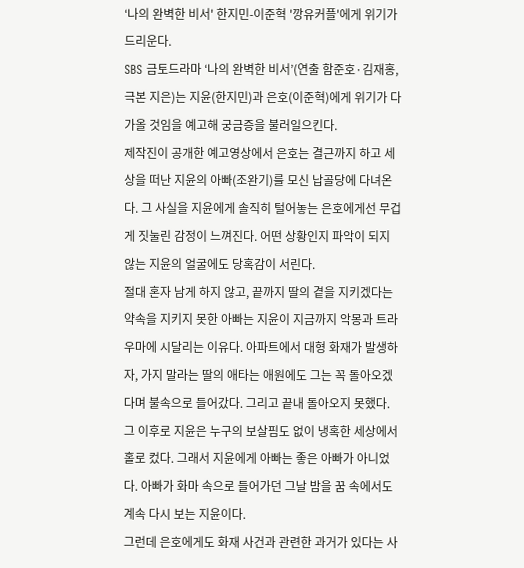‘나의 완벽한 비서' 한지민-이준혁 '깡유커플'에게 위기가 드리운다.
SBS 금토드라마 ‘나의 완벽한 비서’(연출 함준호·김재홍, 극본 지은)는 지윤(한지민)과 은호(이준혁)에게 위기가 다가올 것임을 예고해 궁금증을 불러일으킨다.
제작진이 공개한 예고영상에서 은호는 결근까지 하고 세상을 떠난 지윤의 아빠(조완기)를 모신 납골당에 다녀온다. 그 사실을 지윤에게 솔직히 털어놓는 은호에게선 무겁게 짓눌린 감정이 느껴진다. 어떤 상황인지 파악이 되지 않는 지윤의 얼굴에도 당혹감이 서린다.
절대 혼자 남게 하지 않고, 끝까지 딸의 곁을 지키겠다는 약속을 지키지 못한 아빠는 지윤이 지금까지 악몽과 트라우마에 시달리는 이유다. 아파트에서 대형 화재가 발생하자, 가지 말라는 딸의 애타는 애원에도 그는 꼭 돌아오겠다며 불속으로 들어갔다. 그리고 끝내 돌아오지 못했다. 그 이후로 지윤은 누구의 보살핌도 없이 냉혹한 세상에서 홀로 컸다. 그래서 지윤에게 아빠는 좋은 아빠가 아니었다. 아빠가 화마 속으로 들어가던 그날 밤을 꿈 속에서도 계속 다시 보는 지윤이다.
그런데 은호에게도 화재 사건과 관련한 과거가 있다는 사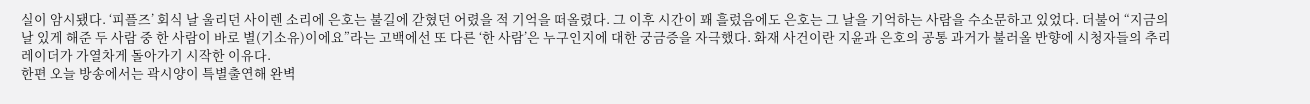실이 암시됐다. ‘피플즈’ 회식 날 울리던 사이렌 소리에 은호는 불길에 갇혔던 어렸을 적 기억을 떠올렸다. 그 이후 시간이 꽤 흘렀음에도 은호는 그 날을 기억하는 사람을 수소문하고 있었다. 더불어 “지금의 날 있게 해준 두 사람 중 한 사람이 바로 별(기소유)이에요”라는 고백에선 또 다른 ‘한 사람’은 누구인지에 대한 궁금증을 자극했다. 화재 사건이란 지윤과 은호의 공통 과거가 불러올 반향에 시청자들의 추리 레이더가 가열차게 돌아가기 시작한 이유다.
한편 오늘 방송에서는 곽시양이 특별출연해 완벽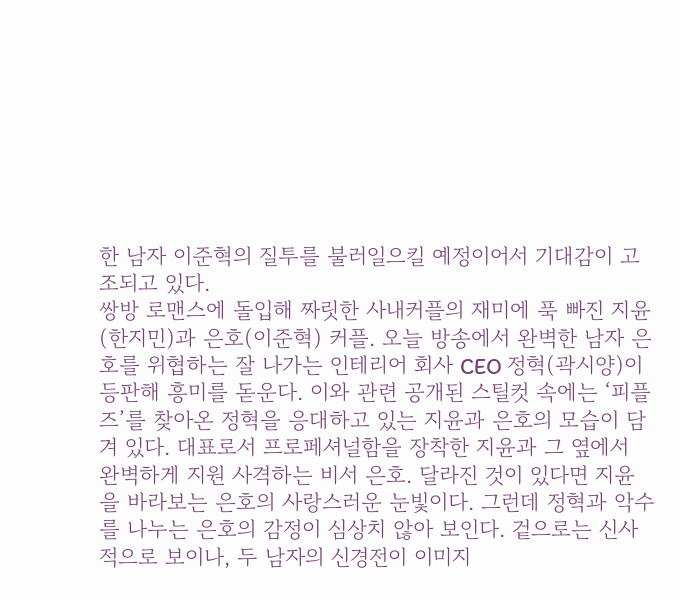한 남자 이준혁의 질투를 불러일으킬 예정이어서 기대감이 고조되고 있다.
쌍방 로맨스에 돌입해 짜릿한 사내커플의 재미에 푹 빠진 지윤(한지민)과 은호(이준혁) 커플. 오늘 방송에서 완벽한 남자 은호를 위협하는 잘 나가는 인테리어 회사 CEO 정혁(곽시양)이 등판해 흥미를 돋운다. 이와 관련 공개된 스틸컷 속에는 ‘피플즈’를 찾아온 정혁을 응대하고 있는 지윤과 은호의 모습이 담겨 있다. 대표로서 프로페셔널함을 장착한 지윤과 그 옆에서 완벽하게 지원 사격하는 비서 은호. 달라진 것이 있다면 지윤을 바라보는 은호의 사랑스러운 눈빛이다. 그런데 정혁과 악수를 나누는 은호의 감정이 심상치 않아 보인다. 겉으로는 신사적으로 보이나, 두 남자의 신경전이 이미지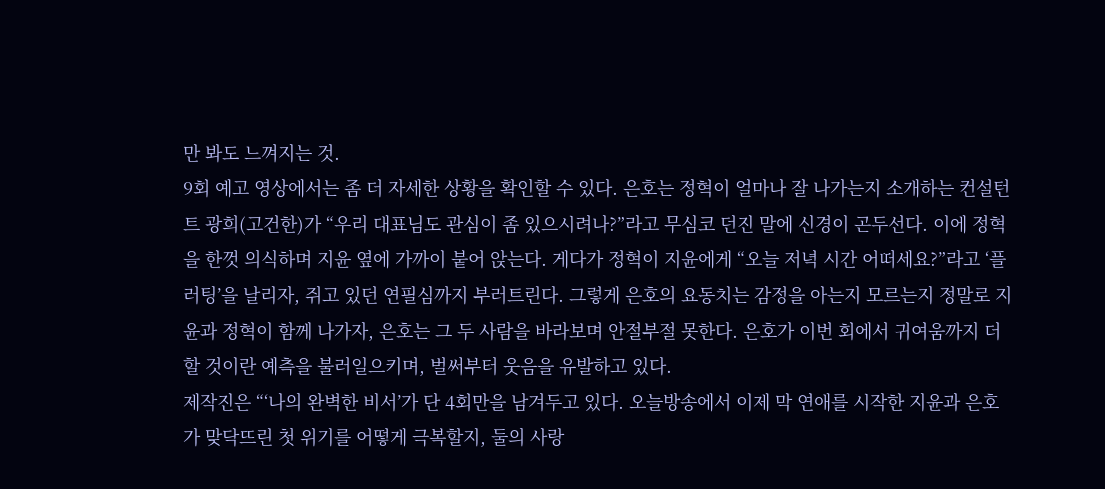만 봐도 느껴지는 것.
9회 예고 영상에서는 좀 더 자세한 상황을 확인할 수 있다. 은호는 정혁이 얼마나 잘 나가는지 소개하는 컨설턴트 광희(고건한)가 “우리 대표님도 관심이 좀 있으시려나?”라고 무심코 던진 말에 신경이 곤두선다. 이에 정혁을 한껏 의식하며 지윤 옆에 가까이 붙어 앉는다. 게다가 정혁이 지윤에게 “오늘 저녁 시간 어떠세요?”라고 ‘플러팅’을 날리자, 쥐고 있던 연필심까지 부러트린다. 그렇게 은호의 요동치는 감정을 아는지 모르는지 정말로 지윤과 정혁이 함께 나가자, 은호는 그 두 사람을 바라보며 안절부절 못한다. 은호가 이번 회에서 귀여움까지 더할 것이란 예측을 불러일으키며, 벌써부터 웃음을 유발하고 있다.
제작진은 “‘나의 완벽한 비서’가 단 4회만을 남겨두고 있다. 오늘방송에서 이제 막 연애를 시작한 지윤과 은호가 맞닥뜨린 첫 위기를 어떻게 극복할지, 둘의 사랑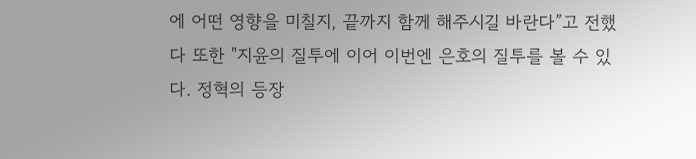에 어떤 영향을 미칠지, 끝까지 함께 해주시길 바란다”고 전했다 또한 "지윤의 질투에 이어 이번엔 은호의 질투를 볼 수 있다. 정혁의 등장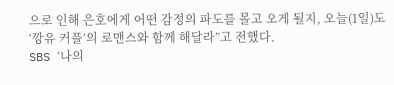으로 인해 은호에게 어떤 감정의 파도를 몰고 오게 될지, 오늘(1일)도 ‘깡유 커플’의 로맨스와 함께 해달라”고 전했다.
SBS ‘나의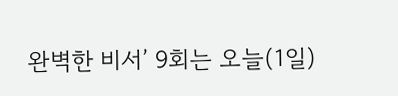완벽한 비서’ 9회는 오늘(1일)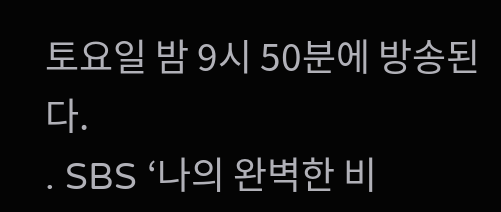토요일 밤 9시 50분에 방송된다.
. SBS ‘나의 완벽한 비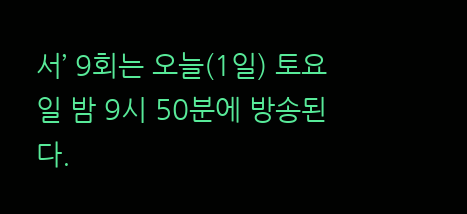서’ 9회는 오늘(1일) 토요일 밤 9시 50분에 방송된다.